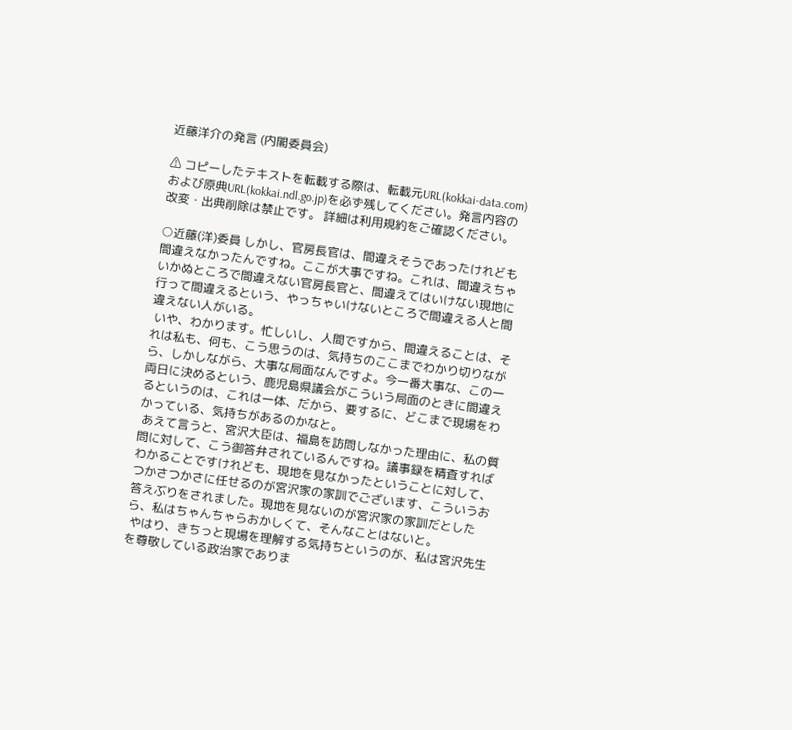近藤洋介の発言 (内閣委員会)

⚠ コピーしたテキストを転載する際は、転載元URL(kokkai-data.com)および原典URL(kokkai.ndl.go.jp)を必ず残してください。発言内容の改変・出典削除は禁止です。 詳細は利用規約をご確認ください。

○近藤(洋)委員 しかし、官房長官は、間違えそうであったけれども間違えなかったんですね。ここが大事ですね。これは、間違えちゃいかぬところで間違えない官房長官と、間違えてはいけない現地に行って間違えるという、やっちゃいけないところで間違える人と間違えない人がいる。
 いや、わかります。忙しいし、人間ですから、間違えることは、それは私も、何も、こう思うのは、気持ちのここまでわかり切りながら、しかしながら、大事な局面なんですよ。今一番大事な、この一両日に決めるという、鹿児島県議会がこういう局面のときに間違えるというのは、これは一体、だから、要するに、どこまで現場をわかっている、気持ちがあるのかなと。
 あえて言うと、宮沢大臣は、福島を訪問しなかった理由に、私の質問に対して、こう御答弁されているんですね。議事録を精査すればわかることですけれども、現地を見なかったということに対して、つかさつかさに任せるのが宮沢家の家訓でございます、こういうお答えぶりをされました。現地を見ないのが宮沢家の家訓だとしたら、私はちゃんちゃらおかしくて、そんなことはないと。
 やはり、きちっと現場を理解する気持ちというのが、私は宮沢先生を尊敬している政治家でありま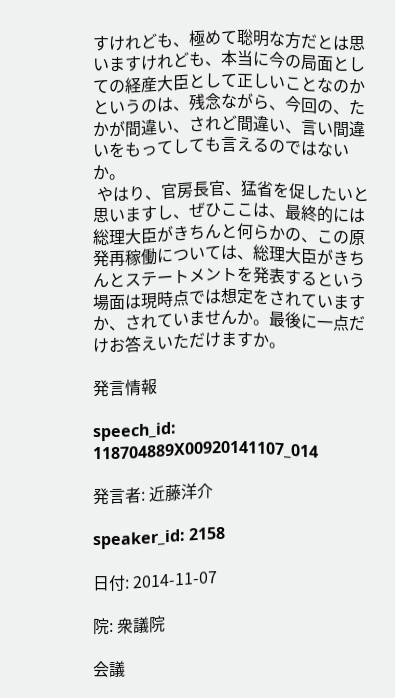すけれども、極めて聡明な方だとは思いますけれども、本当に今の局面としての経産大臣として正しいことなのかというのは、残念ながら、今回の、たかが間違い、されど間違い、言い間違いをもってしても言えるのではないか。
 やはり、官房長官、猛省を促したいと思いますし、ぜひここは、最終的には総理大臣がきちんと何らかの、この原発再稼働については、総理大臣がきちんとステートメントを発表するという場面は現時点では想定をされていますか、されていませんか。最後に一点だけお答えいただけますか。

発言情報

speech_id: 118704889X00920141107_014

発言者: 近藤洋介

speaker_id: 2158

日付: 2014-11-07

院: 衆議院

会議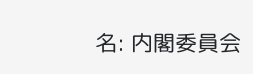名: 内閣委員会